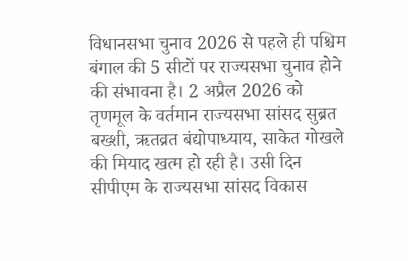विधानसभा चुनाव 2026 से पहले ही पश्चिम बंगाल की 5 सीटों पर राज्यसभा चुनाव होने की संभावना है। 2 अप्रैल 2026 को तृणमूल के वर्तमान राज्यसभा सांसद सुब्रत बख्शी, ऋतव्रत बंद्योपाध्याय, साकेत गोखले की मियाद खत्म हो रही है। उसी दिन सीपीएम के राज्यसभा सांसद विकास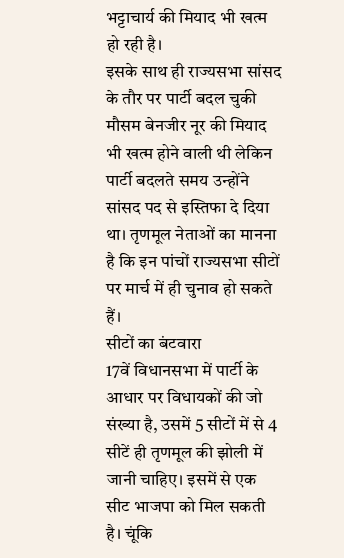भट्टाचार्य की मियाद भी खत्म हो रही है।
इसके साथ ही राज्यसभा सांसद के तौर पर पार्टी बदल चुकी मौसम बेनजीर नूर की मियाद भी खत्म होने वाली थी लेकिन पार्टी बदलते समय उन्होंने सांसद पद से इस्तिफा दे दिया था। तृणमूल नेताओं का मानना है कि इन पांचों राज्यसभा सीटों पर मार्च में ही चुनाव हो सकते हैं।
सीटों का बंटवारा
17वें विधानसभा में पार्टी के आधार पर विधायकों की जो संख्या है, उसमें 5 सीटों में से 4 सीटें ही तृणमूल की झोली में जानी चाहिए। इसमें से एक सीट भाजपा को मिल सकती है। चूंकि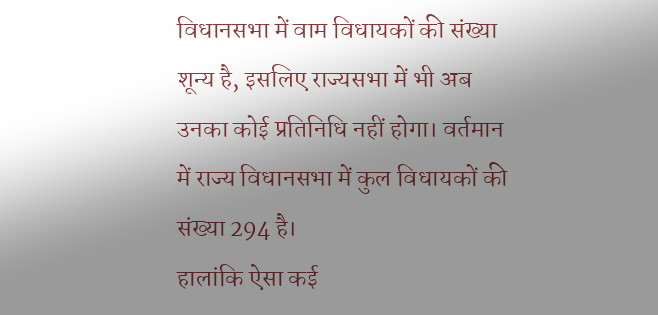विधानसभा में वाम विधायकों की संख्या शून्य है, इसलिए राज्यसभा में भी अब उनका कोई प्रतिनिधि नहीं होगा। वर्तमान में राज्य विधानसभा में कुल विधायकों की संख्या 294 है।
हालांकि ऐसा कई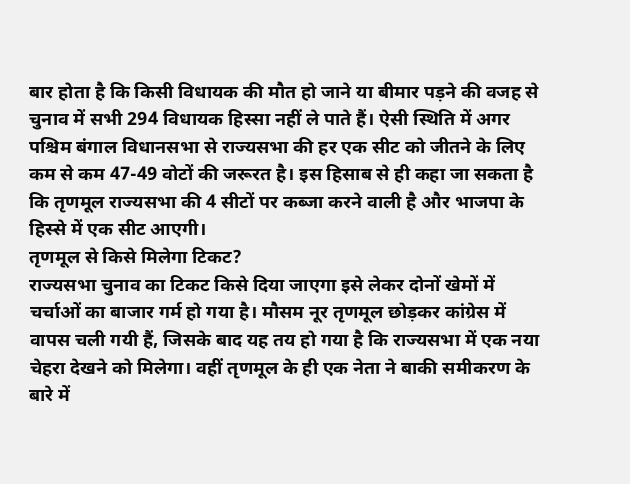बार होता है कि किसी विधायक की मौत हो जाने या बीमार पड़ने की वजह से चुनाव में सभी 294 विधायक हिस्सा नहीं ले पाते हैं। ऐसी स्थिति में अगर पश्चिम बंगाल विधानसभा से राज्यसभा की हर एक सीट को जीतने के लिए कम से कम 47-49 वोटों की जरूरत है। इस हिसाब से ही कहा जा सकता है कि तृणमूल राज्यसभा की 4 सीटों पर कब्जा करने वाली है और भाजपा के हिस्से में एक सीट आएगी।
तृणमूल से किसे मिलेगा टिकट?
राज्यसभा चुनाव का टिकट किसे दिया जाएगा इसे लेकर दोनों खेमों में चर्चाओं का बाजार गर्म हो गया है। मौसम नूर तृणमूल छोड़कर कांग्रेस में वापस चली गयी हैं, जिसके बाद यह तय हो गया है कि राज्यसभा में एक नया चेहरा देखने को मिलेगा। वहीं तृणमूल के ही एक नेता ने बाकी समीकरण के बारे में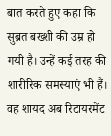बात करते हुए कहा कि सुब्रत बख्शी की उम्र हो गयी है। उन्हें कई तरह की शारीरिक समस्याएं भी हैं। वह शायद अब रिटायरमेंट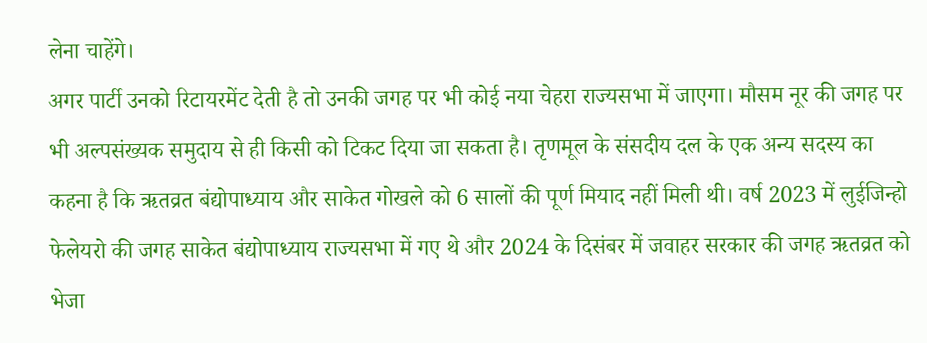लेना चाहेंगे।
अगर पार्टी उनको रिटायरमेंट देती है तो उनकी जगह पर भी कोई नया चेहरा राज्यसभा में जाएगा। मौसम नूर की जगह पर भी अल्पसंख्यक समुदाय से ही किसी को टिकट दिया जा सकता है। तृणमूल के संसदीय दल के एक अन्य सदस्य का कहना है कि ऋतव्रत बंद्योपाध्याय और साकेत गोखले को 6 सालों की पूर्ण मियाद नहीं मिली थी। वर्ष 2023 में लुईजिन्हो फेलेयरो की जगह साकेत बंद्योपाध्याय राज्यसभा में गए थे और 2024 के दिसंबर में जवाहर सरकार की जगह ऋतव्रत को भेजा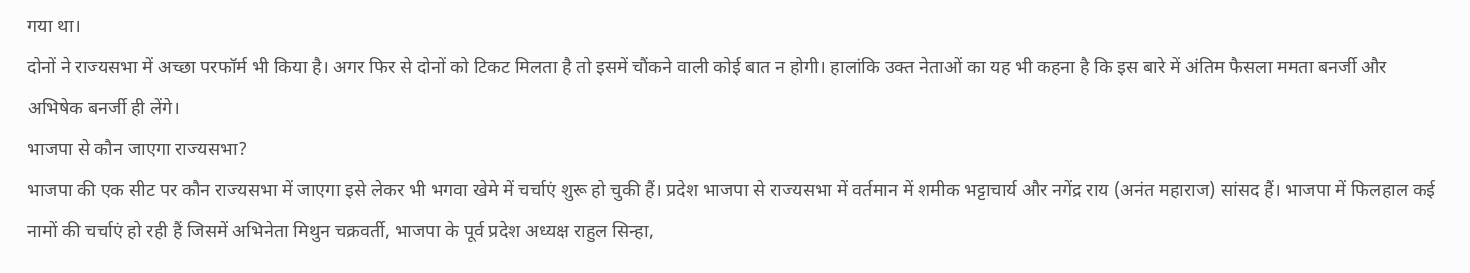गया था।
दोनों ने राज्यसभा में अच्छा परफॉर्म भी किया है। अगर फिर से दोनों को टिकट मिलता है तो इसमें चौंकने वाली कोई बात न होगी। हालांकि उक्त नेताओं का यह भी कहना है कि इस बारे में अंतिम फैसला ममता बनर्जी और अभिषेक बनर्जी ही लेंगे।
भाजपा से कौन जाएगा राज्यसभा?
भाजपा की एक सीट पर कौन राज्यसभा में जाएगा इसे लेकर भी भगवा खेमे में चर्चाएं शुरू हो चुकी हैं। प्रदेश भाजपा से राज्यसभा में वर्तमान में शमीक भट्टाचार्य और नगेंद्र राय (अनंत महाराज) सांसद हैं। भाजपा में फिलहाल कई नामों की चर्चाएं हो रही हैं जिसमें अभिनेता मिथुन चक्रवर्ती, भाजपा के पूर्व प्रदेश अध्यक्ष राहुल सिन्हा,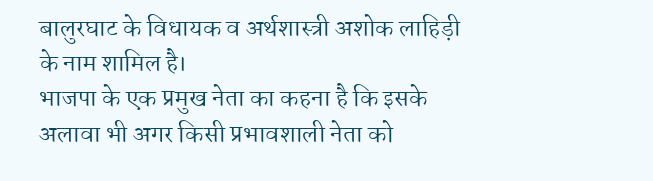बालुरघाट के विधायक व अर्थशास्त्री अशोक लाहिड़ी के नाम शामिल है।
भाजपा के एक प्रमुख नेता का कहना है कि इसके अलावा भी अगर किसी प्रभावशाली नेता को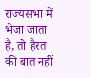राज्यसभा में भेजा जाता है, तो हैरत की बात नहीं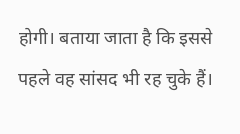होगी। बताया जाता है कि इससे पहले वह सांसद भी रह चुके हैं।